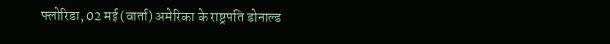फ्लोरिडा, 02 मई (वार्ता) अमेरिका के राष्ट्रपति डोनाल्ड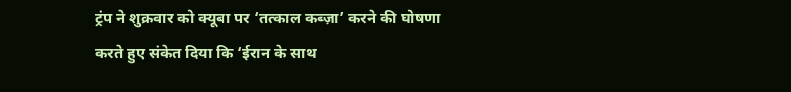ट्रंप ने शुक्रवार को क्यूबा पर ‘तत्काल कब्ज़ा’ करने की घोषणा करते हुए संकेत दिया कि ‘ईरान के साथ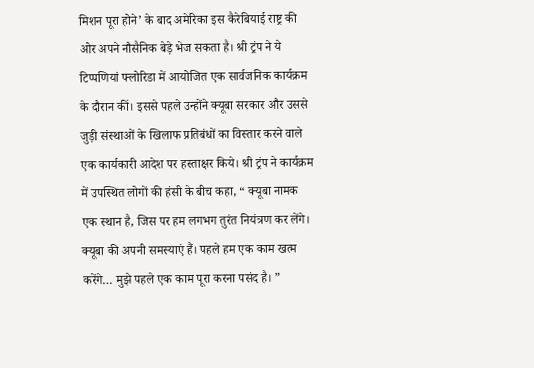मिशन पूरा होने’ के बाद अमेरिका इस कैरेबियाई राष्ट्र की ओर अपने नौसैनिक बेड़े भेज सकता है। श्री ट्रंप ने ये टिप्पणियां फ्लोरिडा में आयोजित एक सार्वजनिक कार्यक्रम के दौरान कीं। इससे पहले उन्होंने क्यूबा सरकार और उससे जुड़ी संस्थाओं के खिलाफ प्रतिबंधों का विस्तार करने वाले एक कार्यकारी आदेश पर हस्ताक्षर किये। श्री ट्रंप ने कार्यक्रम में उपस्थित लोगों की हंसी के बीच कहा, “ क्यूबा नामक एक स्थान है, जिस पर हम लगभग तुरंत नियंत्रण कर लेंगे। क्यूबा की अपनी समस्याएं हैं। पहले हम एक काम खत्म करेंगे… मुझे पहले एक काम पूरा करना पसंद है। ”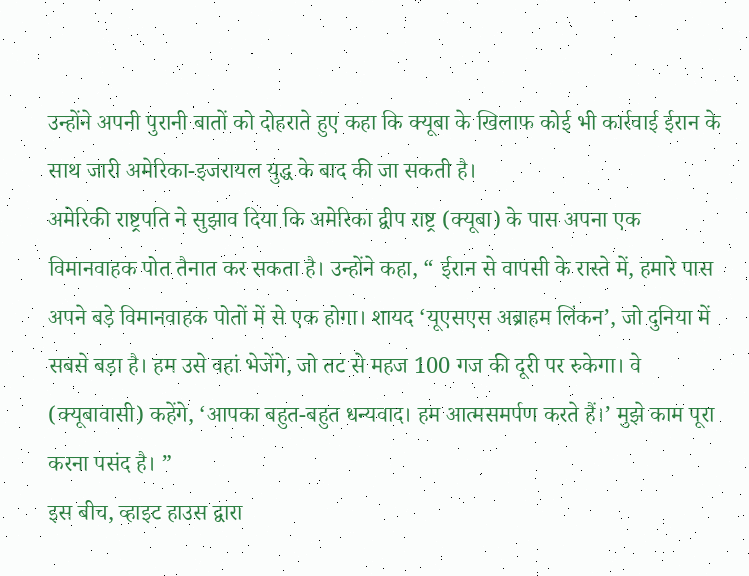उन्होंने अपनी पुरानी बातों को दोहराते हुए कहा कि क्यूबा के खिलाफ कोई भी कार्रवाई ईरान के साथ जारी अमेरिका-इजरायल युद्ध के बाद की जा सकती है।
अमेरिकी राष्ट्रपति ने सुझाव दिया कि अमेरिका द्वीप राष्ट्र (क्यूबा) के पास अपना एक विमानवाहक पोत तैनात कर सकता है। उन्होंने कहा, “ ईरान से वापसी के रास्ते में, हमारे पास अपने बड़े विमानवाहक पोतों में से एक होगा। शायद ‘यूएसएस अब्राहम लिंकन’, जो दुनिया में सबसे बड़ा है। हम उसे वहां भेजेंगे, जो तट से महज 100 गज की दूरी पर रुकेगा। वे (क्यूबावासी) कहेंगे, ‘आपका बहुत-बहुत धन्यवाद। हम आत्मसमर्पण करते हैं।’ मुझे काम पूरा करना पसंद है। ”
इस बीच, व्हाइट हाउस द्वारा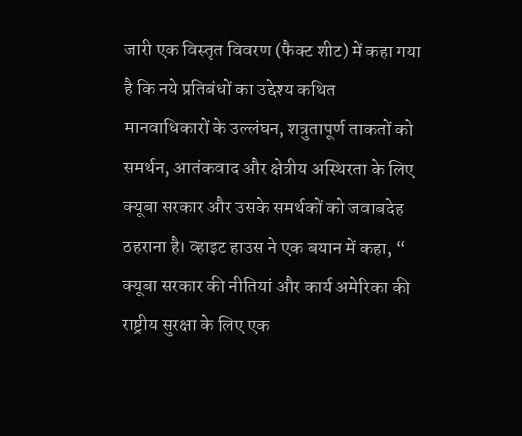जारी एक विस्तृत विवरण (फैक्ट शीट) में कहा गया है कि नये प्रतिबंधों का उद्देश्य कथित मानवाधिकारों के उल्लंघन, शत्रुतापूर्ण ताकतों को समर्थन, आतंकवाद और क्षेत्रीय अस्थिरता के लिए क्यूबा सरकार और उसके समर्थकों को जवाबदेह ठहराना है। व्हाइट हाउस ने एक बयान में कहा, “ क्यूबा सरकार की नीतियां और कार्य अमेरिका की राष्ट्रीय सुरक्षा के लिए एक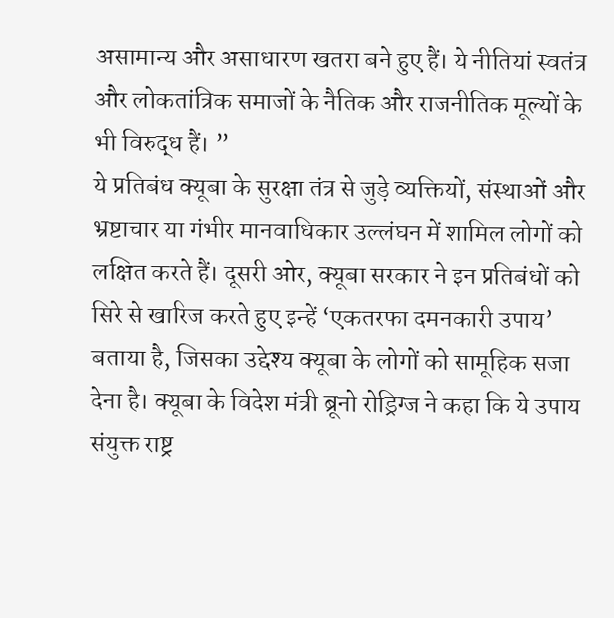असामान्य और असाधारण खतरा बने हुए हैं। ये नीतियां स्वतंत्र और लोकतांत्रिक समाजों के नैतिक और राजनीतिक मूल्यों के भी विरुद्ध हैं। ”
ये प्रतिबंध क्यूबा के सुरक्षा तंत्र से जुड़े व्यक्तियों, संस्थाओं और भ्रष्टाचार या गंभीर मानवाधिकार उल्लंघन में शामिल लोगों को लक्षित करते हैं। दूसरी ओर, क्यूबा सरकार ने इन प्रतिबंधों को सिरे से खारिज करते हुए इन्हें ‘एकतरफा दमनकारी उपाय’ बताया है, जिसका उद्देश्य क्यूबा के लोगों को सामूहिक सजा देना है। क्यूबा के विदेश मंत्री ब्रूनो रोड्रिग्ज ने कहा कि ये उपाय संयुक्त राष्ट्र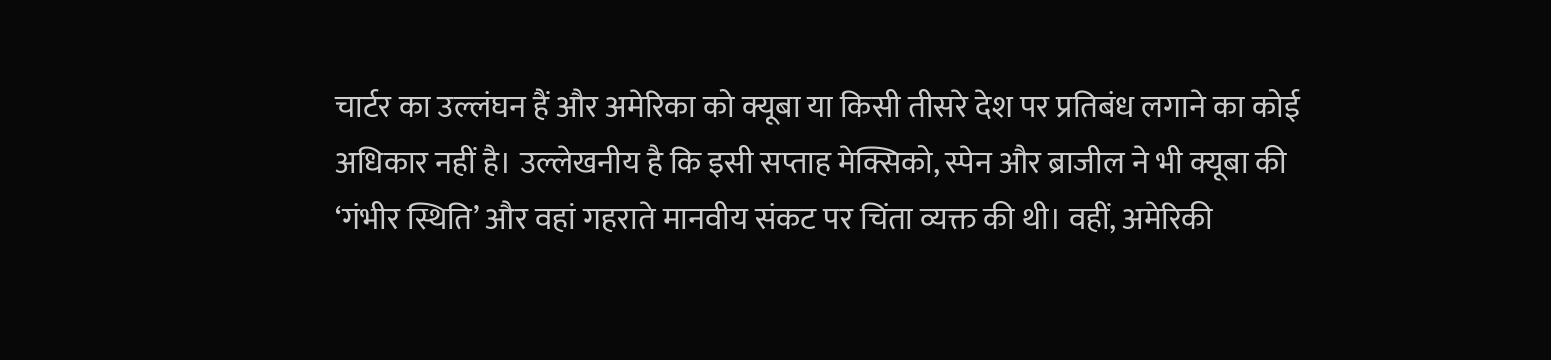चार्टर का उल्लंघन हैं और अमेरिका को क्यूबा या किसी तीसरे देश पर प्रतिबंध लगाने का कोई अधिकार नहीं है। उल्लेखनीय है कि इसी सप्ताह मेक्सिको, स्पेन और ब्राजील ने भी क्यूबा की ‘गंभीर स्थिति’ और वहां गहराते मानवीय संकट पर चिंता व्यक्त की थी। वहीं, अमेरिकी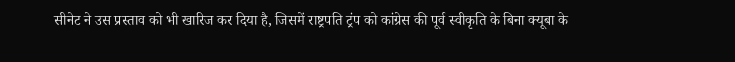सीनेट ने उस प्रस्ताव को भी खारिज कर दिया है, जिसमें राष्ट्रपति ट्रंप को कांग्रेस की पूर्व स्वीकृति के बिना क्यूबा के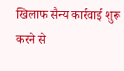खिलाफ सैन्य कार्रवाई शुरू करने से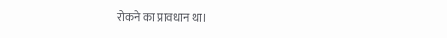रोकने का प्रावधान था।